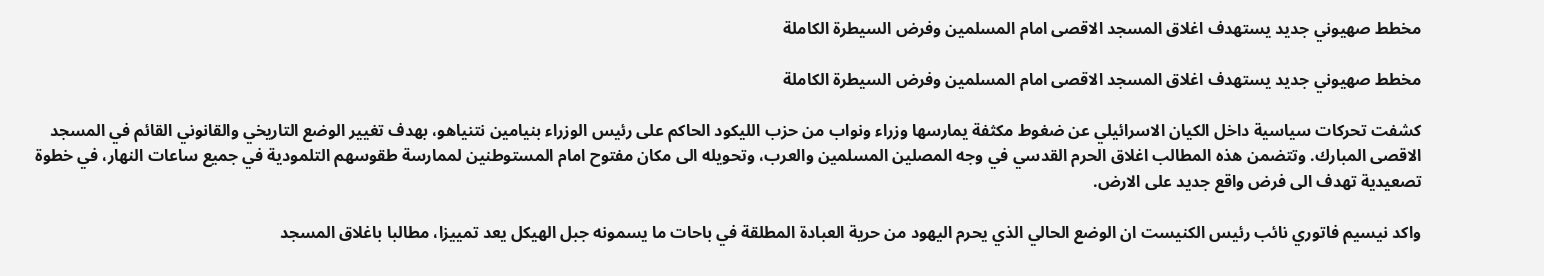مخطط صهيوني جديد يستهدف اغلاق المسجد الاقصى امام المسلمين وفرض السيطرة الكاملة

مخطط صهيوني جديد يستهدف اغلاق المسجد الاقصى امام المسلمين وفرض السيطرة الكاملة

كشفت تحركات سياسية داخل الكيان الاسرائيلي عن ضغوط مكثفة يمارسها وزراء ونواب من حزب الليكود الحاكم على رئيس الوزراء بنيامين نتنياهو، بهدف تغيير الوضع التاريخي والقانوني القائم في المسجد الاقصى المبارك. وتتضمن هذه المطالب اغلاق الحرم القدسي في وجه المصلين المسلمين والعرب، وتحويله الى مكان مفتوح امام المستوطنين لممارسة طقوسهم التلمودية في جميع ساعات النهار، في خطوة تصعيدية تهدف الى فرض واقع جديد على الارض.

واكد نيسيم فاتوري نائب رئيس الكنيست ان الوضع الحالي الذي يحرم اليهود من حرية العبادة المطلقة في باحات ما يسمونه جبل الهيكل يعد تمييزا، مطالبا باغلاق المسجد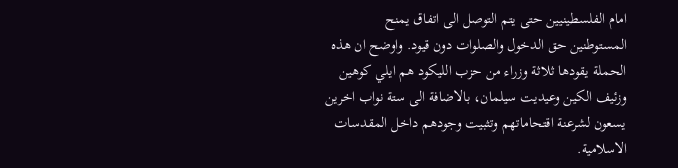امام الفلسطينيين حتى يتم التوصل الى اتفاق يمنح المستوطنين حق الدخول والصلوات دون قيود. واوضح ان هذه الحملة يقودها ثلاثة وزراء من حزب الليكود هم ايلي كوهين وزئيف الكين وعيديت سيلمان، بالاضافة الى ستة نواب اخرين يسعون لشرعنة اقتحاماتهم وتثبيت وجودهم داخل المقدسات الاسلامية.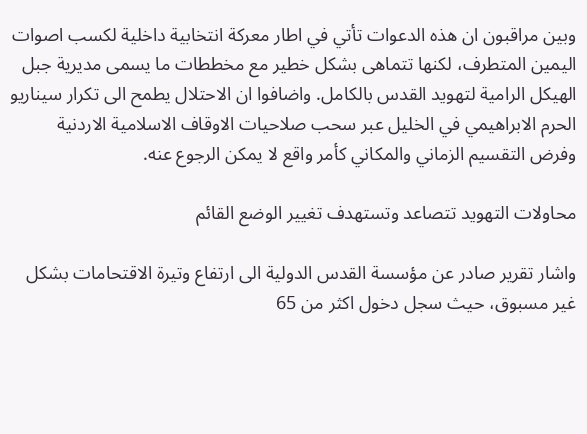وبين مراقبون ان هذه الدعوات تأتي في اطار معركة انتخابية داخلية لكسب اصوات اليمين المتطرف، لكنها تتماهى بشكل خطير مع مخططات ما يسمى مديرية جبل الهيكل الرامية لتهويد القدس بالكامل. واضافوا ان الاحتلال يطمح الى تكرار سيناريو الحرم الابراهيمي في الخليل عبر سحب صلاحيات الاوقاف الاسلامية الاردنية وفرض التقسيم الزماني والمكاني كأمر واقع لا يمكن الرجوع عنه.

محاولات التهويد تتصاعد وتستهدف تغيير الوضع القائم

واشار تقرير صادر عن مؤسسة القدس الدولية الى ارتفاع وتيرة الاقتحامات بشكل غير مسبوق، حيث سجل دخول اكثر من 65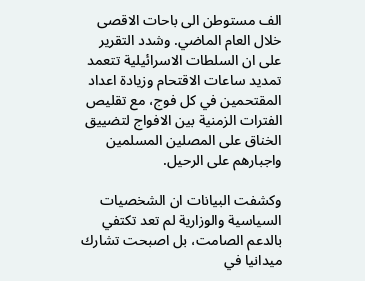الف مستوطن الى باحات الاقصى خلال العام الماضي. وشدد التقرير على ان السلطات الاسرائيلية تتعمد تمديد ساعات الاقتحام وزيادة اعداد المقتحمين في كل فوج، مع تقليص الفترات الزمنية بين الافواج لتضييق الخناق على المصلين المسلمين واجبارهم على الرحيل.

وكشفت البيانات ان الشخصيات السياسية والوزارية لم تعد تكتفي بالدعم الصامت، بل اصبحت تشارك ميدانيا في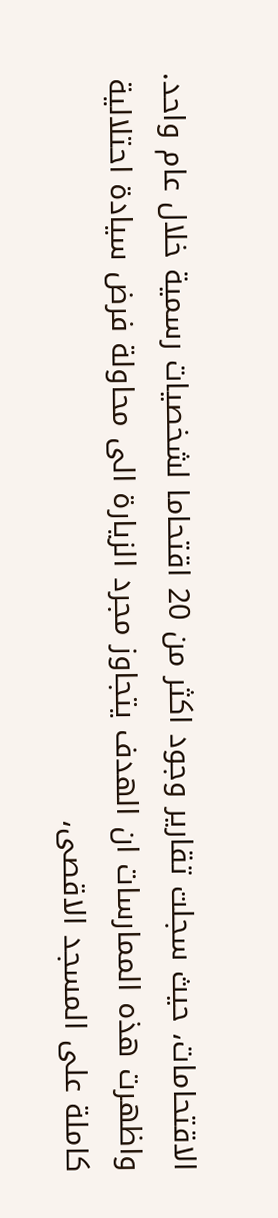الاقتحامات، حيث سجلت تقارير وجود اكثر من 20 اقتحاما لشخصيات رسمية خلال عام واحد. واظهرت هذه الممارسات ان الهدف يتجاوز مجرد الزيارة الى محاولة فرض سيادة احتلالية كاملة على المسجد الاقصى،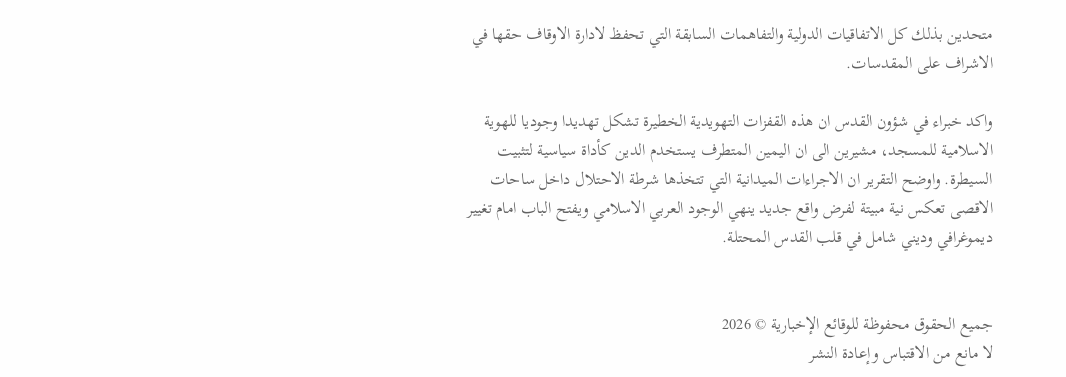متحدين بذلك كل الاتفاقيات الدولية والتفاهمات السابقة التي تحفظ لادارة الاوقاف حقها في الاشراف على المقدسات.

واكد خبراء في شؤون القدس ان هذه القفزات التهويدية الخطيرة تشكل تهديدا وجوديا للهوية الاسلامية للمسجد، مشيرين الى ان اليمين المتطرف يستخدم الدين كأداة سياسية لتثبيت السيطرة. واوضح التقرير ان الاجراءات الميدانية التي تتخذها شرطة الاحتلال داخل ساحات الاقصى تعكس نية مبيتة لفرض واقع جديد ينهي الوجود العربي الاسلامي ويفتح الباب امام تغيير ديموغرافي وديني شامل في قلب القدس المحتلة.


جميع الحقوق محفوظة للوقائع الإخبارية © 2026
لا مانع من الاقتباس وإعادة النشر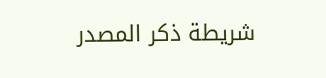شريطة ذكر المصدر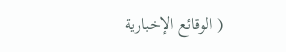( الوقائع الإخبارية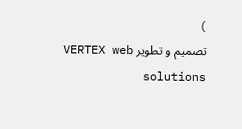)
تصميم و تطوير VERTEX web solutions